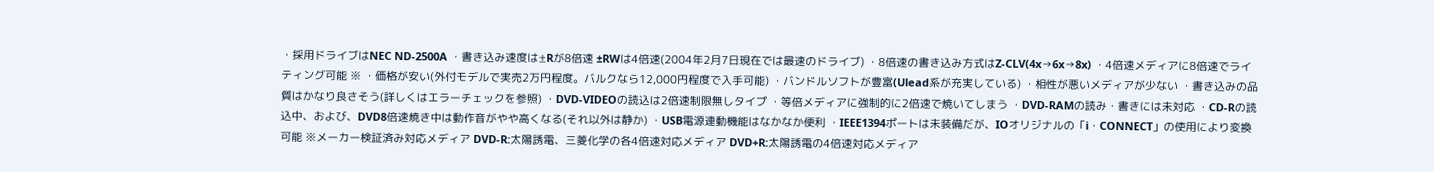・採用ドライブはNEC ND-2500A ・書き込み速度は±Rが8倍速 ±RWは4倍速(2004年2月7日現在では最速のドライブ) ・8倍速の書き込み方式はZ-CLV(4x→6x→8x) ・4倍速メディアに8倍速でライティング可能 ※ ・価格が安い(外付モデルで実売2万円程度。バルクなら12,000円程度で入手可能) ・バンドルソフトが豊富(Ulead系が充実している) ・相性が悪いメディアが少ない ・書き込みの品質はかなり良さそう(詳しくはエラーチェックを参照) ・DVD-VIDEOの読込は2倍速制限無しタイプ ・等倍メディアに強制的に2倍速で焼いてしまう ・DVD-RAMの読み・書きには未対応 ・CD-Rの読込中、および、DVD8倍速焼き中は動作音がやや高くなる(それ以外は静か) ・USB電源連動機能はなかなか便利 ・IEEE1394ポートは未装備だが、IOオリジナルの「i・CONNECT」の使用により変換可能 ※メーカー検証済み対応メディア DVD-R:太陽誘電、三菱化学の各4倍速対応メディア DVD+R:太陽誘電の4倍速対応メディア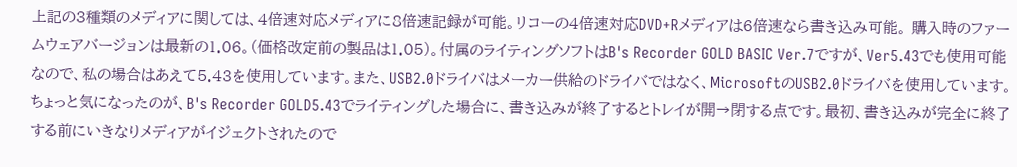上記の3種類のメディアに関しては、4倍速対応メディアに8倍速記録が可能。リコーの4倍速対応DVD+Rメディアは6倍速なら書き込み可能。 購入時のファームウェアバージョンは最新の1.06。(価格改定前の製品は1.05)。付属のライティングソフトはB's Recorder GOLD BASIC Ver.7ですが、Ver5.43でも使用可能なので、私の場合はあえて5.43を使用しています。また、USB2.0ドライバはメーカー供給のドライバではなく、MicrosoftのUSB2.0ドライバを使用しています。 ちょっと気になったのが、B's Recorder GOLD5.43でライティングした場合に、書き込みが終了するとトレイが開→閉する点です。最初、書き込みが完全に終了する前にいきなりメディアがイジェクトされたので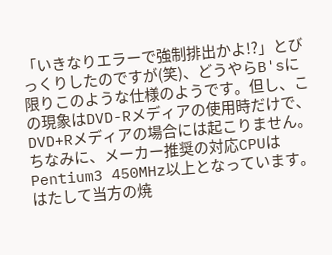「いきなりエラーで強制排出かよ!?」とびっくりしたのですが(笑)、どうやらB'sに限りこのような仕様のようです。但し、この現象はDVD-Rメディアの使用時だけで、DVD+Rメディアの場合には起こりません。 ちなみに、メーカー推奨の対応CPUはPentium3 450MHz以上となっています。はたして当方の焼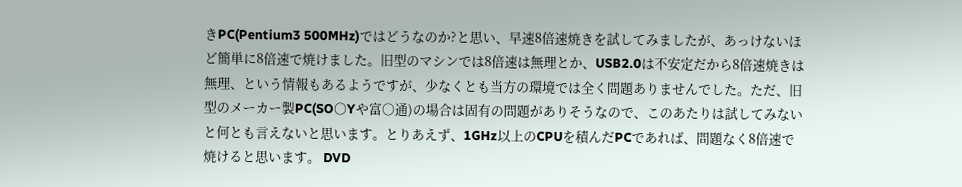きPC(Pentium3 500MHz)ではどうなのか?と思い、早速8倍速焼きを試してみましたが、あっけないほど簡単に8倍速で焼けました。旧型のマシンでは8倍速は無理とか、USB2.0は不安定だから8倍速焼きは無理、という情報もあるようですが、少なくとも当方の環境では全く問題ありませんでした。ただ、旧型のメーカー製PC(SO○Yや富○通)の場合は固有の問題がありそうなので、このあたりは試してみないと何とも言えないと思います。とりあえず、1GHz以上のCPUを積んだPCであれば、問題なく8倍速で焼けると思います。 DVD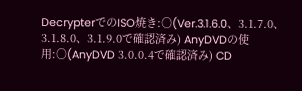DecrypterでのISO焼き:○(Ver.3.1.6.0、3.1.7.0、3.1.8.0、3.1.9.0で確認済み) AnyDVDの使用:○(AnyDVD 3.0.0.4で確認済み) CD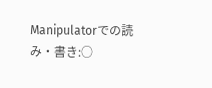Manipulatorでの読み・書き:○